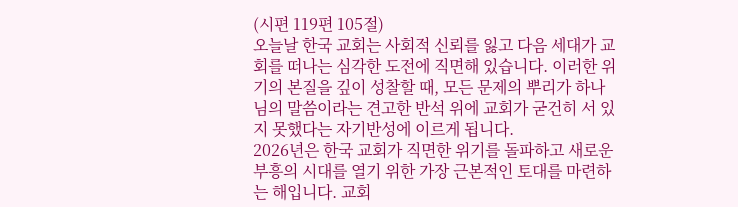(시편 119편 105절)
오늘날 한국 교회는 사회적 신뢰를 잃고 다음 세대가 교회를 떠나는 심각한 도전에 직면해 있습니다. 이러한 위기의 본질을 깊이 성찰할 때, 모든 문제의 뿌리가 하나님의 말씀이라는 견고한 반석 위에 교회가 굳건히 서 있지 못했다는 자기반성에 이르게 됩니다.
2026년은 한국 교회가 직면한 위기를 돌파하고 새로운 부흥의 시대를 열기 위한 가장 근본적인 토대를 마련하는 해입니다. 교회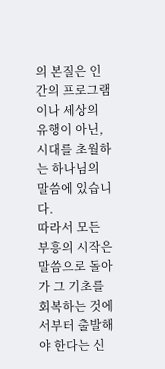의 본질은 인간의 프로그램이나 세상의 유행이 아닌, 시대를 초월하는 하나님의 말씀에 있습니다.
따라서 모든 부흥의 시작은 말씀으로 돌아가 그 기초를 회복하는 것에서부터 출발해야 한다는 신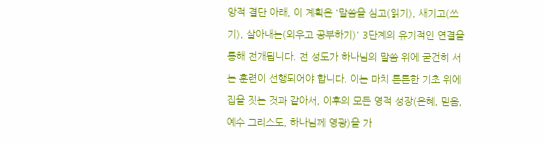앙적 결단 아래, 이 계획은 '말씀을 심고(읽기), 새기고(쓰기), 살아내는(외우고 공부하기)' 3단계의 유기적인 연결을 통해 전개됩니다. 전 성도가 하나님의 말씀 위에 굳건히 서는 훈련이 선행되어야 합니다. 이는 마치 튼튼한 기초 위에 집을 짓는 것과 같아서, 이후의 모든 영적 성장(은혜, 믿음, 예수 그리스도, 하나님께 영광)을 가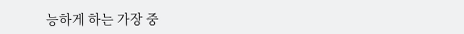능하게 하는 가장 중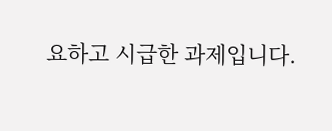요하고 시급한 과제입니다.